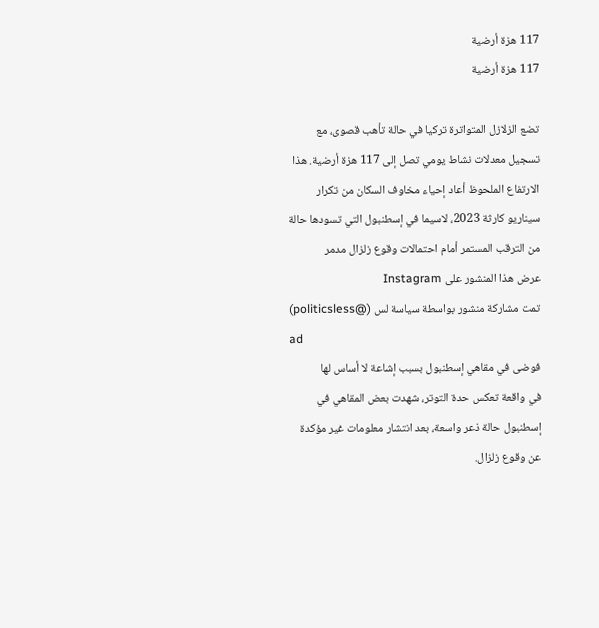117 هزة أرضية
117 هزة أرضية

تضع الزلازل المتواترة تركيا في حالة تأهب قصوى، مع تسجيل معدلات نشاط يومي تصل إلى 117 هزة أرضية. هذا الارتفاع الملحوظ أعاد إحياء مخاوف السكان من تكرار سيناريو كارثة 2023، لاسيما في إسطنبول التي تسودها حالة من الترقب المستمر أمام احتمالات وقوع زلزال مدمر
عرض هذا المنشور على Instagram
تمت مشاركة منشور بواسطة سياسة لس (@politicsless)
ad
فوضى في مقاهي إسطنبول بسبب إشاعة لا أساس لها
في واقعة تعكس حدة التوتر، شهدت بعض المقاهي في إسطنبول حالة ذعر واسعة، بعد انتشار معلومات غير مؤكدة عن وقوع زلزال.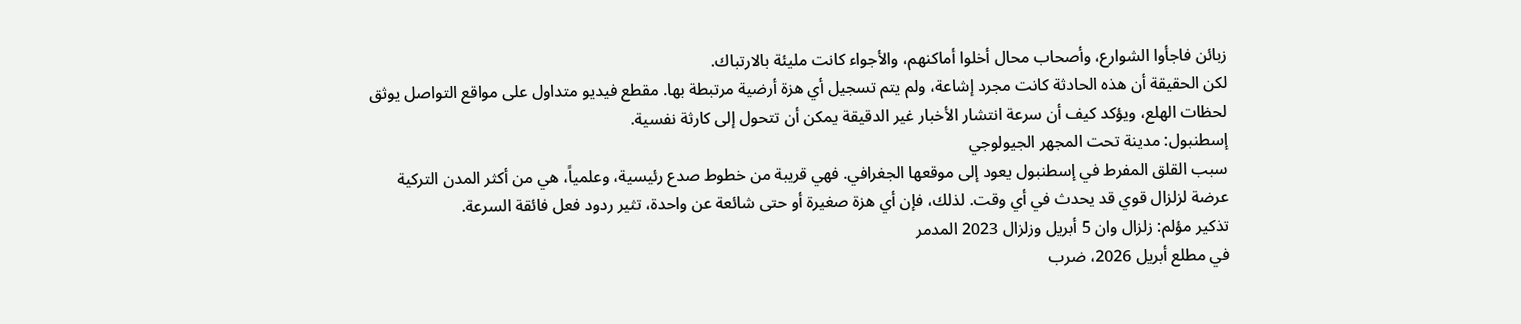زبائن فاجأوا الشوارع، وأصحاب محال أخلوا أماكنهم، والأجواء كانت مليئة بالارتباك.
لكن الحقيقة أن هذه الحادثة كانت مجرد إشاعة، ولم يتم تسجيل أي هزة أرضية مرتبطة بها. مقطع فيديو متداول على مواقع التواصل يوثق لحظات الهلع، ويؤكد كيف أن سرعة انتشار الأخبار غير الدقيقة يمكن أن تتحول إلى كارثة نفسية.
إسطنبول: مدينة تحت المجهر الجيولوجي
سبب القلق المفرط في إسطنبول يعود إلى موقعها الجغرافي. فهي قريبة من خطوط صدع رئيسية، وعلمياً، هي من أكثر المدن التركية عرضة لزلزال قوي قد يحدث في أي وقت. لذلك، فإن أي هزة صغيرة أو حتى شائعة عن واحدة، تثير ردود فعل فائقة السرعة.
تذكير مؤلم: زلزال وان 5 أبريل وزلزال 2023 المدمر
في مطلع أبريل 2026، ضرب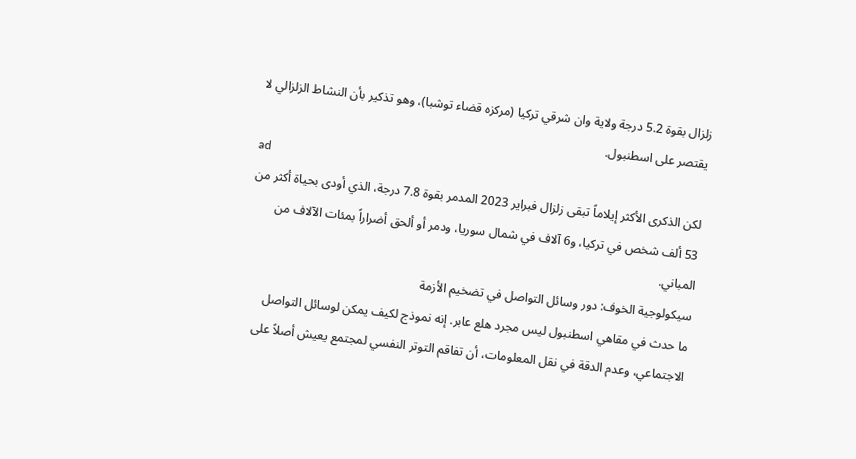زلزال بقوة 5.2 درجة ولاية وان شرقي تركيا (مركزه قضاء توشبا)، وهو تذكير بأن النشاط الزلزالي لا يقتصر على اسطنبول.
ad
لكن الذكرى الأكثر إيلاماً تبقى زلزال فبراير 2023 المدمر بقوة 7.8 درجة، الذي أودى بحياة أكثر من 53 ألف شخص في تركيا، و6 آلاف في شمال سوريا، ودمر أو ألحق أضراراً بمئات الآلاف من المباني.
سيكولوجية الخوف: دور وسائل التواصل في تضخيم الأزمة
ما حدث في مقاهي اسطنبول ليس مجرد هلع عابر. إنه نموذج لكيف يمكن لوسائل التواصل الاجتماعي، وعدم الدقة في نقل المعلومات، أن تفاقم التوتر النفسي لمجتمع يعيش أصلاً على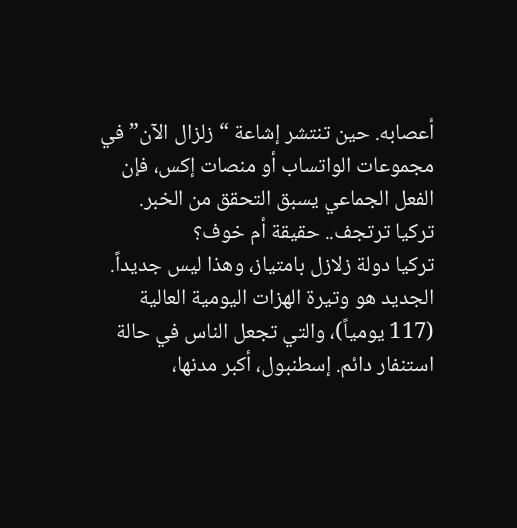أعصابه. حين تنتشر إشاعة “زلزال الآن” في مجموعات الواتساب أو منصات إكس، فإن الفعل الجماعي يسبق التحقق من الخبر.
تركيا ترتجف.. حقيقة أم خوف؟
تركيا دولة زلازل بامتياز، وهذا ليس جديداً. الجديد هو وتيرة الهزات اليومية العالية (117 يومياً)، والتي تجعل الناس في حالة استنفار دائم. إسطنبول، أكبر مدنها،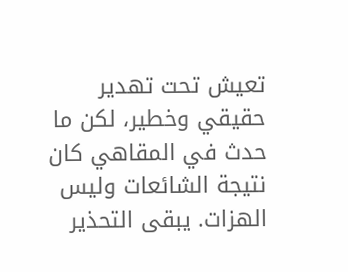تعيش تحت تهدير حقيقي وخطير، لكن ما حدث في المقاهي كان نتيجة الشائعات وليس الهزات. يبقى التحذير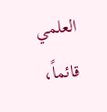العلمي قائماً،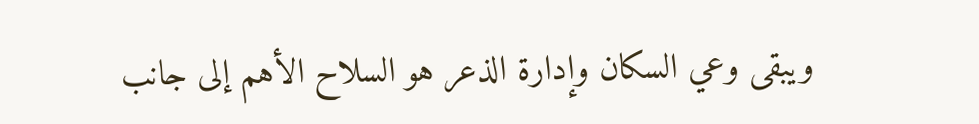ويبقى وعي السكان وإدارة الذعر هو السلاح الأهم إلى جانب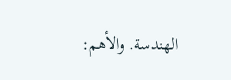الهندسة. والأهم: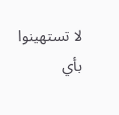لا تستهينوا بأي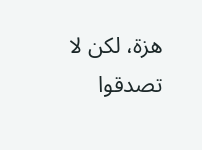هزة، لكن لا تصدقوا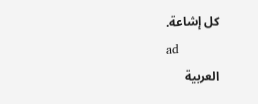كل إشاعة.
ad
العربية